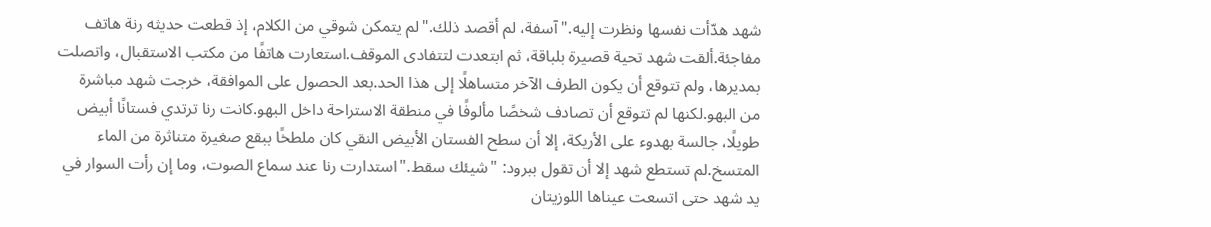شهد هدّأت نفسها ونظرت إليه."آسفة، لم أقصد ذلك."لم يتمكن شوقي من الكلام، إذ قطعت حديثه رنة هاتف مفاجئة.ألقت شهد تحية قصيرة بلباقة، ثم ابتعدت لتتفادى الموقف.استعارت هاتفًا من مكتب الاستقبال، واتصلت بمديرها، ولم تتوقع أن يكون الطرف الآخر متساهلًا إلى هذا الحد.بعد الحصول على الموافقة، خرجت شهد مباشرة من البهو.لكنها لم تتوقع أن تصادف شخصًا مألوفًا في منطقة الاستراحة داخل البهو.كانت رنا ترتدي فستانًا أبيض طويلًا، جالسة بهدوء على الأريكة، إلا أن سطح الفستان الأبيض النقي كان ملطخًا ببقع صغيرة متناثرة من الماء المتسخ.لم تستطع شهد إلا أن تقول ببرود: "شيئك سقط."استدارت رنا عند سماع الصوت، وما إن رأت السوار في يد شهد حتى اتسعت عيناها اللوزيتان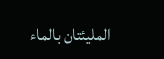المليئتان بالماء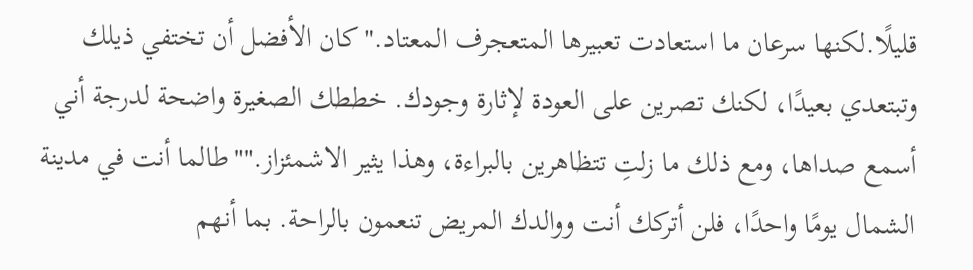قليلًا.لكنها سرعان ما استعادت تعبيرها المتعجرف المعتاد."كان الأفضل أن تختفي ذيلك وتبتعدي بعيدًا، لكنك تصرين على العودة لإثارة وجودك. خططك الصغيرة واضحة لدرجة أني أسمع صداها، ومع ذلك ما زلتِ تتظاهرين بالبراءة، وهذا يثير الاشمئزاز.""طالما أنت في مدينة الشمال يومًا واحدًا، فلن أتركك أنت ووالدك المريض تنعمون بالراحة. بما أنهم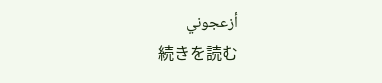أزعجوني
続きを読む